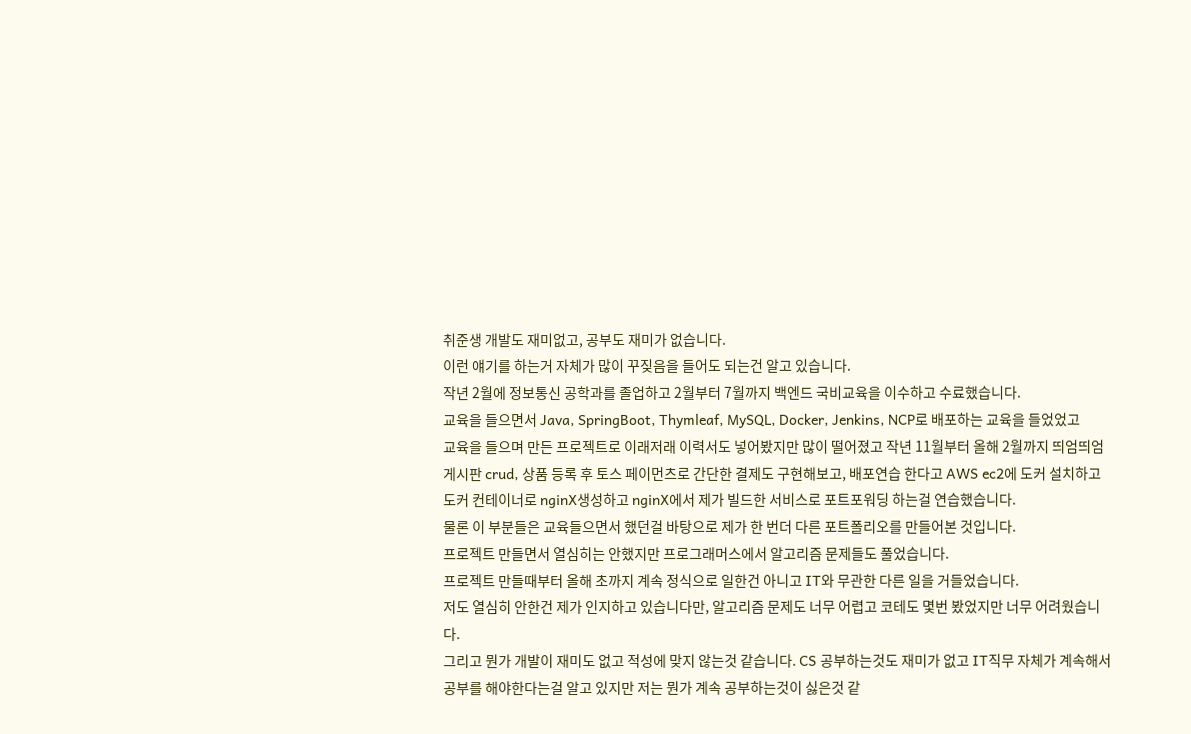취준생 개발도 재미없고, 공부도 재미가 없습니다.
이런 얘기를 하는거 자체가 많이 꾸짖음을 들어도 되는건 알고 있습니다.
작년 2월에 정보통신 공학과를 졸업하고 2월부터 7월까지 백엔드 국비교육을 이수하고 수료했습니다.
교육을 들으면서 Java, SpringBoot, Thymleaf, MySQL, Docker, Jenkins, NCP로 배포하는 교육을 들었었고
교육을 들으며 만든 프로젝트로 이래저래 이력서도 넣어봤지만 많이 떨어졌고 작년 11월부터 올해 2월까지 띄엄띄엄 게시판 crud, 상품 등록 후 토스 페이먼츠로 간단한 결제도 구현해보고, 배포연습 한다고 AWS ec2에 도커 설치하고 도커 컨테이너로 nginX생성하고 nginX에서 제가 빌드한 서비스로 포트포워딩 하는걸 연습했습니다.
물론 이 부분들은 교육들으면서 했던걸 바탕으로 제가 한 번더 다른 포트폴리오를 만들어본 것입니다.
프로젝트 만들면서 열심히는 안했지만 프로그래머스에서 알고리즘 문제들도 풀었습니다.
프로젝트 만들때부터 올해 초까지 계속 정식으로 일한건 아니고 IT와 무관한 다른 일을 거들었습니다.
저도 열심히 안한건 제가 인지하고 있습니다만, 알고리즘 문제도 너무 어렵고 코테도 몇번 봤었지만 너무 어려웠습니다.
그리고 뭔가 개발이 재미도 없고 적성에 맞지 않는것 같습니다. CS 공부하는것도 재미가 없고 IT직무 자체가 계속해서 공부를 해야한다는걸 알고 있지만 저는 뭔가 계속 공부하는것이 싫은것 같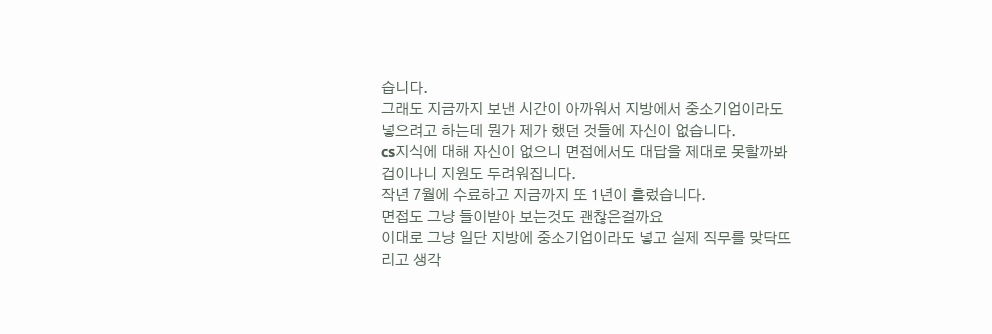습니다.
그래도 지금까지 보낸 시간이 아까워서 지방에서 중소기업이라도 넣으려고 하는데 뭔가 제가 했던 것들에 자신이 없습니다.
cs지식에 대해 자신이 없으니 면접에서도 대답을 제대로 못할까봐 겁이나니 지원도 두려워집니다.
작년 7월에 수료하고 지금까지 또 1년이 흘렀습니다.
면접도 그냥 들이받아 보는것도 괜찮은걸까요
이대로 그냥 일단 지방에 중소기업이라도 넣고 실제 직무를 맞닥뜨리고 생각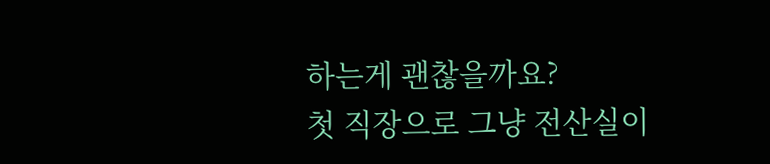하는게 괜찮을까요?
첫 직장으로 그냥 전산실이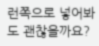런쪽으로 넣어봐도 괜찮을까요?